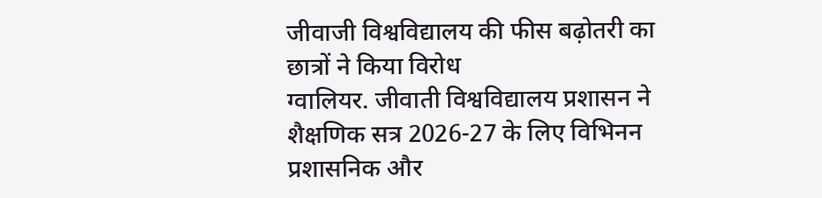जीवाजी विश्वविद्यालय की फीस बढ़ोतरी का छात्रों ने किया विरोध
ग्वालियर. जीवाती विश्वविद्यालय प्रशासन ने शैक्षणिक सत्र 2026-27 के लिए विभिनन प्रशासनिक और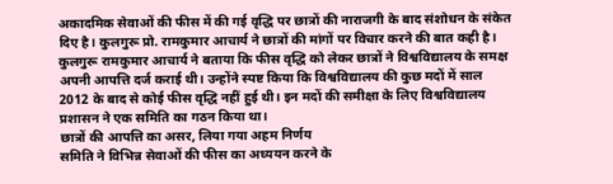अकादमिक सेवाओं की फीस में की गई वृद्धि पर छात्रों की नाराजगी के बाद संशोधन के संकेत दिए है। कुलगुरू प्रो. रामकुमार आचार्य ने छात्रों की मांगों पर विचार करने की बात कही है। कुलगुरू रामकुमार आचार्य ने बताया कि फीस वृद्धि को लेकर छात्रों ने विश्वविद्यालय के समक्ष अपनी आपत्ति दर्ज कराई थी। उन्होंने स्पष्ट किया कि विश्वविद्यालय की कुछ मदों में साल 2012 के बाद से कोई फीस वृद्धि नहीं हुई थी। इन मदों की समीक्षा के लिए विश्वविद्यालय प्रशासन ने एक समिति का गठन किया था।
छात्रों की आपत्ति का असर, लिया गया अहम निर्णय
समिति ने विभिन्न सेवाओं की फीस का अध्ययन करने के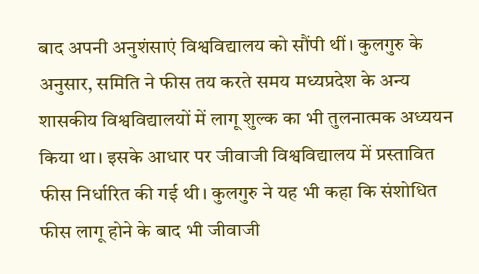बाद अपनी अनुशंसाएं विश्वविद्यालय को सौंपी थीं। कुलगुरु के अनुसार, समिति ने फीस तय करते समय मध्यप्रदेश के अन्य शासकीय विश्वविद्यालयों में लागू शुल्क का भी तुलनात्मक अध्ययन किया था। इसके आधार पर जीवाजी विश्वविद्यालय में प्रस्तावित फीस निर्धारित की गई थी। कुलगुरु ने यह भी कहा कि संशोधित फीस लागू होने के बाद भी जीवाजी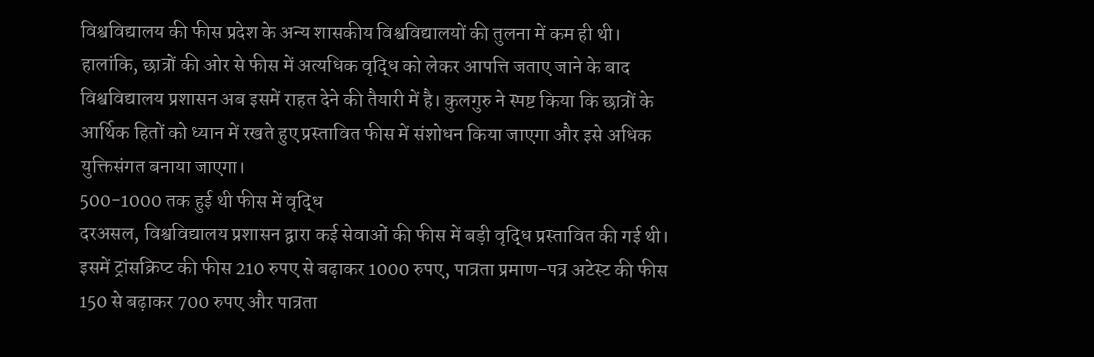विश्वविद्यालय की फीस प्रदेश के अन्य शासकीय विश्वविद्यालयों की तुलना में कम ही थी। हालांकि, छात्रों की ओर से फीस में अत्यधिक वृद्धि को लेकर आपत्ति जताए जाने के बाद विश्वविद्यालय प्रशासन अब इसमें राहत देने की तैयारी में है। कुलगुरु ने स्पष्ट किया कि छात्रों के आर्थिक हितों को ध्यान में रखते हुए प्रस्तावित फीस में संशोधन किया जाएगा और इसे अधिक युक्तिसंगत बनाया जाएगा।
500-1000 तक हुई थी फीस में वृद्धि
दरअसल, विश्वविद्यालय प्रशासन द्वारा कई सेवाओं की फीस में बड़ी वृद्धि प्रस्तावित की गई थी। इसमें ट्रांसक्रिप्ट की फीस 210 रुपए से बढ़ाकर 1000 रुपए, पात्रता प्रमाण-पत्र अटेस्ट की फीस 150 से बढ़ाकर 700 रुपए और पात्रता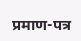प्रमाण-पत्र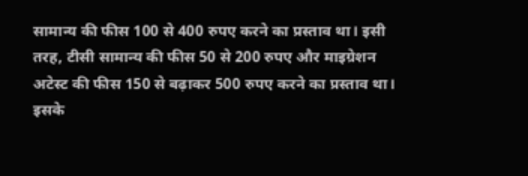सामान्य की फीस 100 से 400 रुपए करने का प्रस्ताव था। इसी तरह, टीसी सामान्य की फीस 50 से 200 रुपए और माइग्रेशन अटेस्ट की फीस 150 से बढ़ाकर 500 रुपए करने का प्रस्ताव था। इसके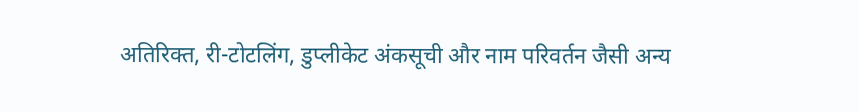अतिरिक्त, री-टोटलिंग, डुप्लीकेट अंकसूची और नाम परिवर्तन जैसी अन्य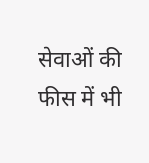सेवाओं की फीस में भी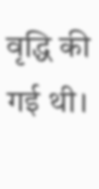वृद्धि की गई थी।